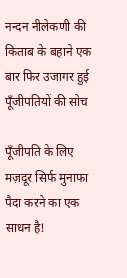नन्दन नीलेकणी की किताब के बहाने एक बार फिर उजागर हुई पूँजीपतियों की सोच

पूँजीपति के लिए मज़दूर सिर्फ मुनाफा पैदा करने का एक साधन है!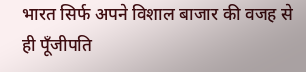भारत सिर्फ अपने विशाल बाजार की वजह से ही पूँजीपति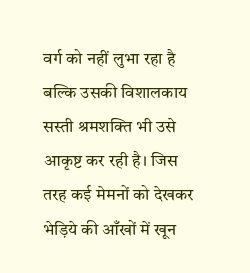वर्ग को नहीं लुभा रहा है बल्कि उसकी विशालकाय सस्ती श्रमशक्ति भी उसे आकृष्ट कर रही है। जिस तरह कई मेमनों को देखकर भेड़िये की आँखों में खून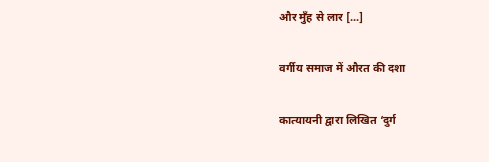और मुँह से लार [...]

वर्गीय समाज में औरत की दशा

कात्यायनी द्वारा लिखित ‘दुर्ग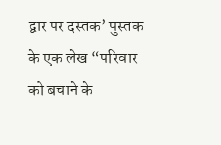द्वार पर दस्तक’ पुस्तक के एक लेख “परिवार को बचाने के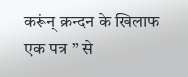करूंन् क्रन्दन के खिलाफ
एक पत्र ” से